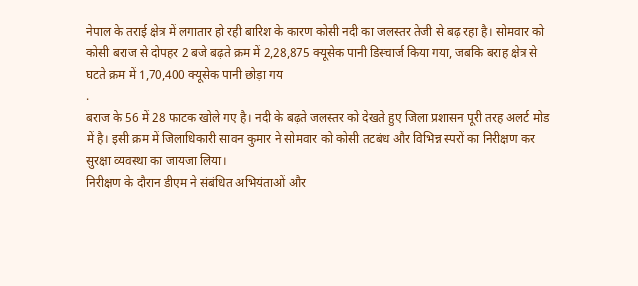नेपाल के तराई क्षेत्र में लगातार हो रही बारिश के कारण कोसी नदी का जलस्तर तेजी से बढ़ रहा है। सोमवार को कोसी बराज से दोपहर 2 बजे बढ़ते क्रम में 2,28,875 क्यूसेक पानी डिस्चार्ज किया गया, जबकि बराह क्षेत्र से घटते क्रम में 1,70,400 क्यूसेक पानी छोड़ा गय
.
बराज के 56 में 28 फाटक खोले गए है। नदी के बढ़ते जलस्तर को देखते हुए जिला प्रशासन पूरी तरह अलर्ट मोड में है। इसी क्रम में जिलाधिकारी सावन कुमार ने सोमवार को कोसी तटबंध और विभिन्न स्परों का निरीक्षण कर सुरक्षा व्यवस्था का जायजा लिया।
निरीक्षण के दौरान डीएम ने संबंधित अभियंताओं और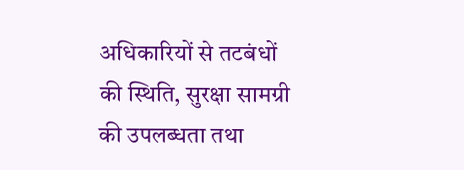अधिकारियों से तटबंधों की स्थिति, सुरक्षा सामग्री की उपलब्धता तथा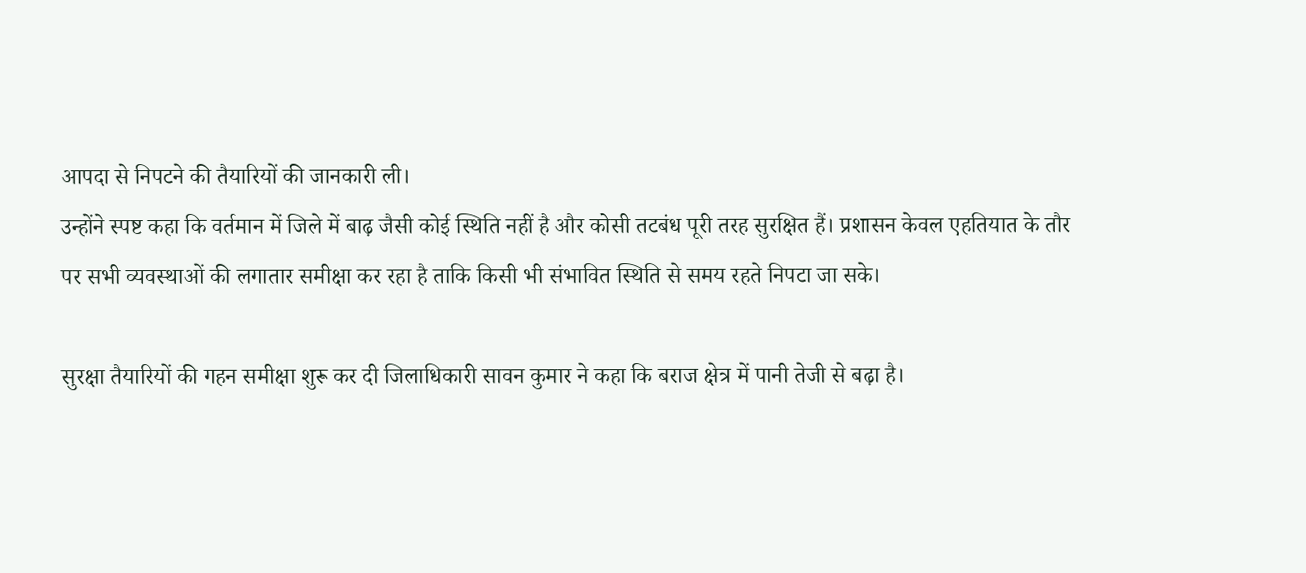आपदा से निपटने की तैयारियों की जानकारी ली।
उन्होंने स्पष्ट कहा कि वर्तमान में जिले में बाढ़ जैसी कोई स्थिति नहीं है और कोसी तटबंध पूरी तरह सुरक्षित हैं। प्रशासन केवल एहतियात के तौर पर सभी व्यवस्थाओं की लगातार समीक्षा कर रहा है ताकि किसी भी संभावित स्थिति से समय रहते निपटा जा सके।

सुरक्षा तैयारियों की गहन समीक्षा शुरू कर दी जिलाधिकारी सावन कुमार ने कहा कि बराज क्षेत्र में पानी तेजी से बढ़ा है।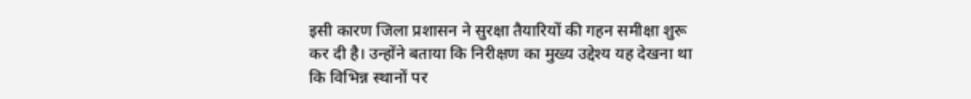इसी कारण जिला प्रशासन ने सुरक्षा तैयारियों की गहन समीक्षा शुरू कर दी है। उन्होंने बताया कि निरीक्षण का मुख्य उद्देश्य यह देखना था कि विभिन्न स्थानों पर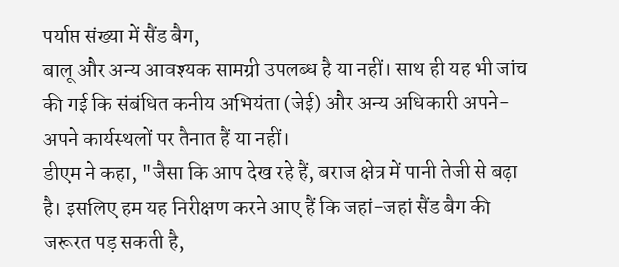पर्याप्त संख्या में सैंड बैग,
बालू और अन्य आवश्यक सामग्री उपलब्ध है या नहीं। साथ ही यह भी जांच की गई कि संबंधित कनीय अभियंता (जेई) और अन्य अधिकारी अपने-अपने कार्यस्थलों पर तैनात हैं या नहीं।
डीएम ने कहा, "जैसा कि आप देख रहे हैं, बराज क्षेत्र में पानी तेजी से बढ़ा है। इसलिए हम यह निरीक्षण करने आए हैं कि जहां-जहां सैंड बैग की जरूरत पड़ सकती है,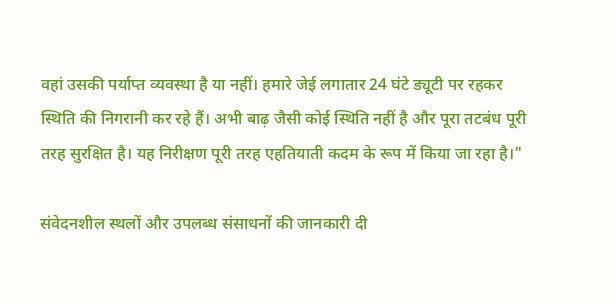वहां उसकी पर्याप्त व्यवस्था है या नहीं। हमारे जेई लगातार 24 घंटे ड्यूटी पर रहकर स्थिति की निगरानी कर रहे हैं। अभी बाढ़ जैसी कोई स्थिति नहीं है और पूरा तटबंध पूरी तरह सुरक्षित है। यह निरीक्षण पूरी तरह एहतियाती कदम के रूप में किया जा रहा है।"

संवेदनशील स्थलों और उपलब्ध संसाधनों की जानकारी दी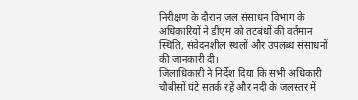निरीक्षण के दौरान जल संसाधन विभाग के अधिकारियों ने डीएम को तटबंधों की वर्तमान स्थिति, संवेदनशील स्थलों और उपलब्ध संसाधनों की जानकारी दी।
जिलाधिकारी ने निर्देश दिया कि सभी अधिकारी चौबीसों घंटे सतर्क रहें और नदी के जलस्तर में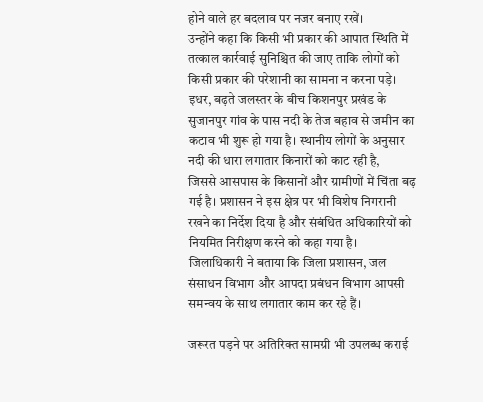होने वाले हर बदलाव पर नजर बनाए रखें।
उन्होंने कहा कि किसी भी प्रकार की आपात स्थिति में तत्काल कार्रवाई सुनिश्चित की जाए ताकि लोगों को किसी प्रकार की परेशानी का सामना न करना पड़े।
इधर, बढ़ते जलस्तर के बीच किशनपुर प्रखंड के सुजानपुर गांव के पास नदी के तेज बहाव से जमीन का कटाव भी शुरू हो गया है। स्थानीय लोगों के अनुसार नदी की धारा लगातार किनारों को काट रही है,
जिससे आसपास के किसानों और ग्रामीणों में चिंता बढ़ गई है। प्रशासन ने इस क्षेत्र पर भी विशेष निगरानी रखने का निर्देश दिया है और संबंधित अधिकारियों को नियमित निरीक्षण करने को कहा गया है।
जिलाधिकारी ने बताया कि जिला प्रशासन, जल संसाधन विभाग और आपदा प्रबंधन विभाग आपसी समन्वय के साथ लगातार काम कर रहे हैं।

जरूरत पड़ने पर अतिरिक्त सामग्री भी उपलब्ध कराई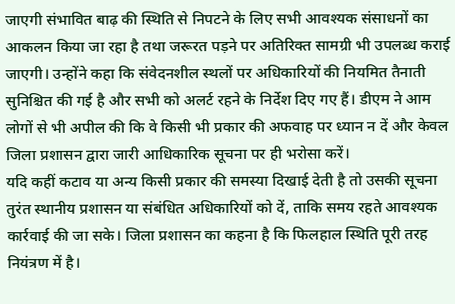जाएगी संभावित बाढ़ की स्थिति से निपटने के लिए सभी आवश्यक संसाधनों का आकलन किया जा रहा है तथा जरूरत पड़ने पर अतिरिक्त सामग्री भी उपलब्ध कराई जाएगी। उन्होंने कहा कि संवेदनशील स्थलों पर अधिकारियों की नियमित तैनाती सुनिश्चित की गई है और सभी को अलर्ट रहने के निर्देश दिए गए हैं। डीएम ने आम लोगों से भी अपील की कि वे किसी भी प्रकार की अफवाह पर ध्यान न दें और केवल जिला प्रशासन द्वारा जारी आधिकारिक सूचना पर ही भरोसा करें।
यदि कहीं कटाव या अन्य किसी प्रकार की समस्या दिखाई देती है तो उसकी सूचना तुरंत स्थानीय प्रशासन या संबंधित अधिकारियों को दें, ताकि समय रहते आवश्यक कार्रवाई की जा सके। जिला प्रशासन का कहना है कि फिलहाल स्थिति पूरी तरह नियंत्रण में है।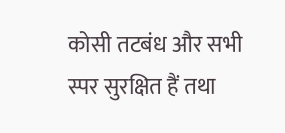कोसी तटबंध और सभी स्पर सुरक्षित हैं तथा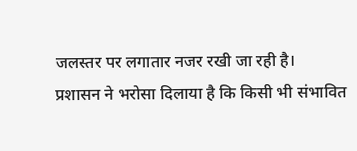जलस्तर पर लगातार नजर रखी जा रही है।
प्रशासन ने भरोसा दिलाया है कि किसी भी संभावित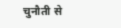चुनौती से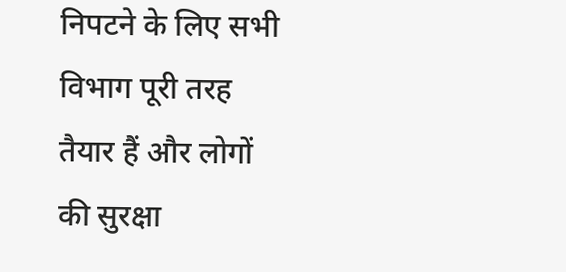निपटने के लिए सभी विभाग पूरी तरह तैयार हैं और लोगों की सुरक्षा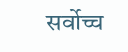सर्वोच्च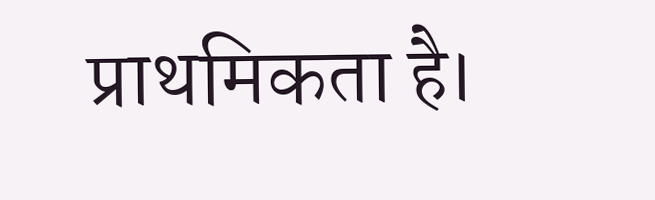प्राथमिकता है।